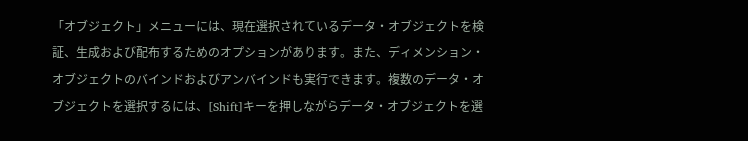「オブジェクト」メニューには、現在選択されているデータ・オブジェクトを検証、生成および配布するためのオプションがあります。また、ディメンション・オブジェクトのバインドおよびアンバインドも実行できます。複数のデータ・オブジェクトを選択するには、[Shift]キーを押しながらデータ・オブジェクトを選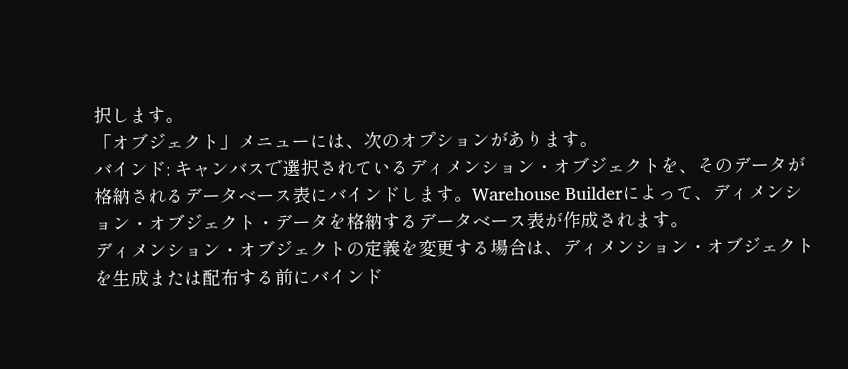択します。
「オブジェクト」メニューには、次のオプションがあります。
バインド: キャンバスで選択されているディメンション・オブジェクトを、そのデータが格納されるデータベース表にバインドします。Warehouse Builderによって、ディメンション・オブジェクト・データを格納するデータベース表が作成されます。
ディメンション・オブジェクトの定義を変更する場合は、ディメンション・オブジェクトを生成または配布する前にバインド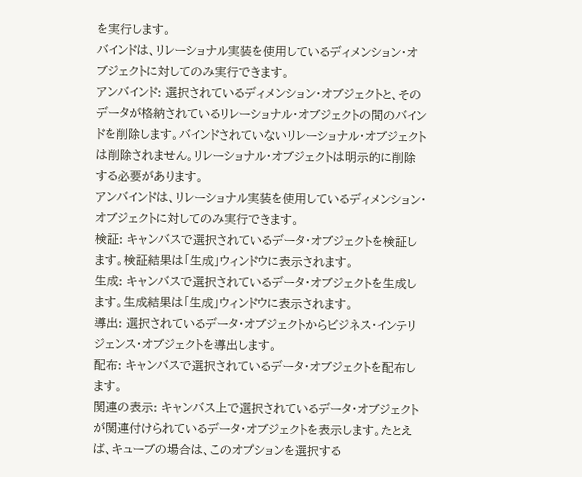を実行します。
バインドは、リレーショナル実装を使用しているディメンション・オブジェクトに対してのみ実行できます。
アンバインド: 選択されているディメンション・オブジェクトと、そのデータが格納されているリレーショナル・オブジェクトの間のバインドを削除します。バインドされていないリレーショナル・オブジェクトは削除されません。リレーショナル・オブジェクトは明示的に削除する必要があります。
アンバインドは、リレーショナル実装を使用しているディメンション・オブジェクトに対してのみ実行できます。
検証: キャンバスで選択されているデータ・オブジェクトを検証します。検証結果は「生成」ウィンドウに表示されます。
生成: キャンバスで選択されているデータ・オブジェクトを生成します。生成結果は「生成」ウィンドウに表示されます。
導出: 選択されているデータ・オブジェクトからビジネス・インテリジェンス・オブジェクトを導出します。
配布: キャンバスで選択されているデータ・オブジェクトを配布します。
関連の表示: キャンバス上で選択されているデータ・オブジェクトが関連付けられているデータ・オブジェクトを表示します。たとえば、キューブの場合は、このオプションを選択する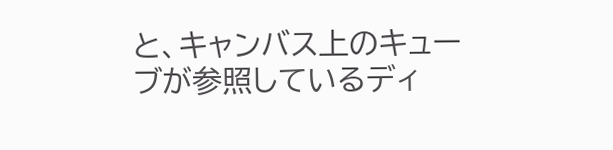と、キャンバス上のキューブが参照しているディ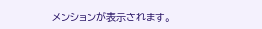メンションが表示されます。